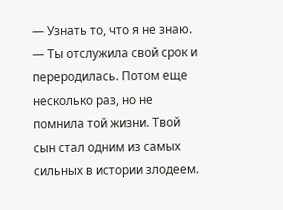— Узнать то, что я не знаю.
— Ты отслужила свой срок и переродилась. Потом еще несколько раз, но не помнила той жизни. Твой сын стал одним из самых сильных в истории злодеем.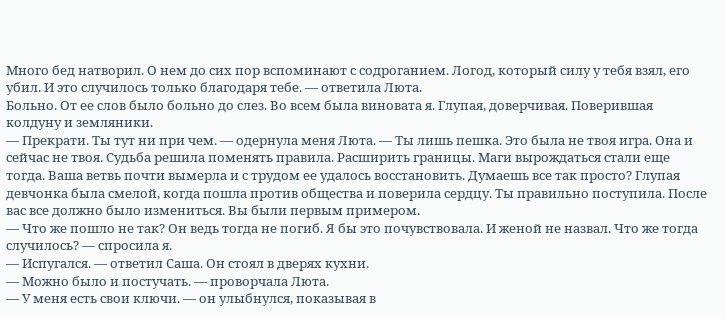Много бед натворил. О нем до сих пор вспоминают с содроганием. Логод, который силу у тебя взял, его убил. И это случилось только благодаря тебе. — ответила Люта.
Больно. От ее слов было больно до слез. Во всем была виновата я. Глупая, доверчивая. Поверившая колдуну и земляники.
— Прекрати. Ты тут ни при чем. — одернула меня Люта. — Ты лишь пешка. Это была не твоя игра. Она и сейчас не твоя. Судьба решила поменять правила. Расширить границы. Маги вырождаться стали еще тогда. Ваша ветвь почти вымерла и с трудом ее удалось восстановить. Думаешь все так просто? Глупая девчонка была смелой, когда пошла против общества и поверила сердцу. Ты правильно поступила. После вас все должно было измениться. Вы были первым примером.
— Что же пошло не так? Он ведь тогда не погиб. Я бы это почувствовала. И женой не назвал. Что же тогда случилось? — спросила я.
— Испугался. — ответил Саша. Он стоял в дверях кухни.
— Можно было и постучать. — проворчала Люта.
— У меня есть свои ключи. — он улыбнулся, показывая в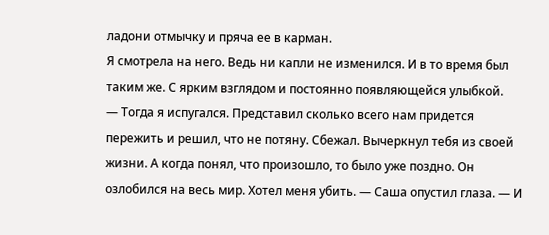ладони отмычку и пряча ее в карман.
Я смотрела на него. Ведь ни капли не изменился. И в то время был таким же. С ярким взглядом и постоянно появляющейся улыбкой.
— Тогда я испугался. Представил сколько всего нам придется пережить и решил, что не потяну. Сбежал. Вычеркнул тебя из своей жизни. А когда понял, что произошло, то было уже поздно. Он озлобился на весь мир. Хотел меня убить. — Саша опустил глаза. — И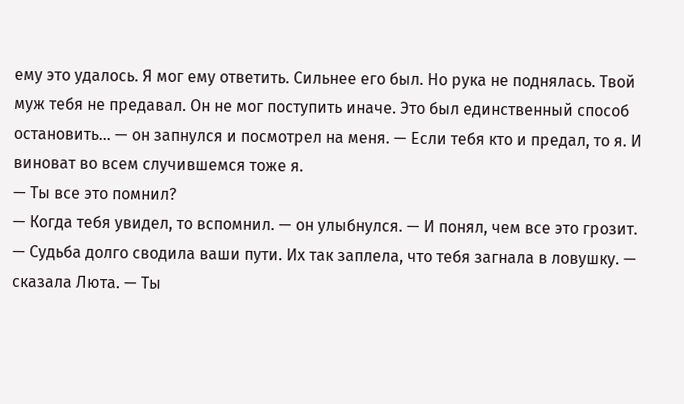ему это удалось. Я мог ему ответить. Сильнее его был. Но рука не поднялась. Твой муж тебя не предавал. Он не мог поступить иначе. Это был единственный способ остановить… — он запнулся и посмотрел на меня. — Если тебя кто и предал, то я. И виноват во всем случившемся тоже я.
— Ты все это помнил?
— Когда тебя увидел, то вспомнил. — он улыбнулся. — И понял, чем все это грозит.
— Судьба долго сводила ваши пути. Их так заплела, что тебя загнала в ловушку. — сказала Люта. — Ты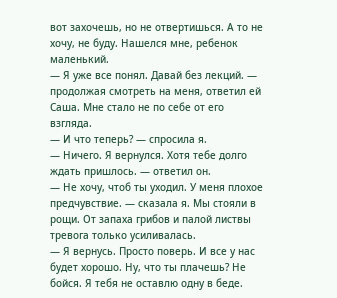вот захочешь, но не отвертишься. А то не хочу, не буду. Нашелся мне, ребенок маленький.
— Я уже все понял. Давай без лекций. — продолжая смотреть на меня, ответил ей Саша. Мне стало не по себе от его взгляда.
— И что теперь? — спросила я.
— Ничего. Я вернулся. Хотя тебе долго ждать пришлось. — ответил он.
— Не хочу, чтоб ты уходил. У меня плохое предчувствие. — сказала я. Мы стояли в рощи. От запаха грибов и палой листвы тревога только усиливалась.
— Я вернусь. Просто поверь. И все у нас будет хорошо. Ну, что ты плачешь? Не бойся. Я тебя не оставлю одну в беде.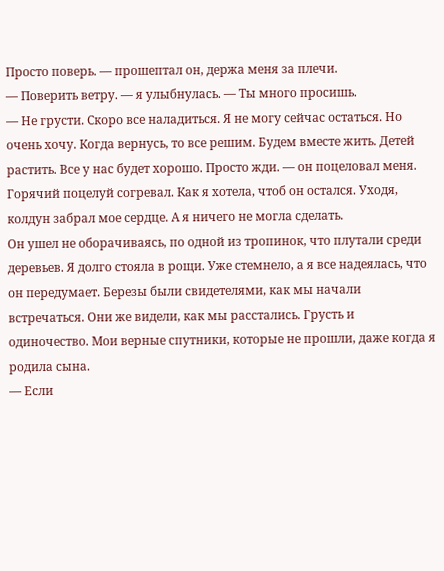Просто поверь. — прошептал он, держа меня за плечи.
— Поверить ветру. — я улыбнулась. — Ты много просишь.
— Не грусти. Скоро все наладиться. Я не могу сейчас остаться. Но очень хочу. Когда вернусь, то все решим. Будем вместе жить. Детей растить. Все у нас будет хорошо. Просто жди. — он поцеловал меня. Горячий поцелуй согревал. Как я хотела, чтоб он остался. Уходя, колдун забрал мое сердце. А я ничего не могла сделать.
Он ушел не оборачиваясь, по одной из тропинок, что плутали среди деревьев. Я долго стояла в рощи. Уже стемнело, а я все надеялась, что он передумает. Березы были свидетелями, как мы начали встречаться. Они же видели, как мы расстались. Грусть и одиночество. Мои верные спутники, которые не прошли, даже когда я родила сына.
— Если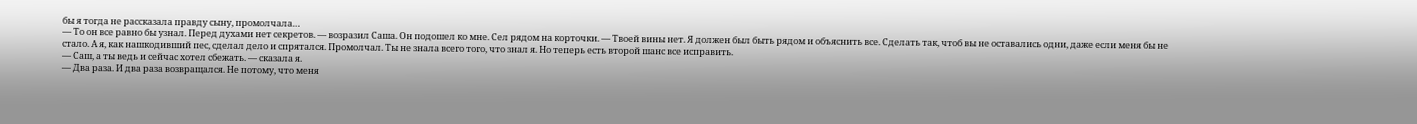бы я тогда не рассказала правду сыну, промолчала…
— То он все равно бы узнал. Перед духами нет секретов. — возразил Саша. Он подошел ко мне. Сел рядом на корточки. — Твоей вины нет. Я должен был быть рядом и объяснить все. Сделать так, чтоб вы не оставались одни, даже если меня бы не стало. А я, как нашкодивший пес, сделал дело и спрятался. Промолчал. Ты не знала всего того, что знал я. Но теперь есть второй шанс все исправить.
— Саш, а ты ведь и сейчас хотел сбежать. — сказала я.
— Два раза. И два раза возвращался. Не потому, что меня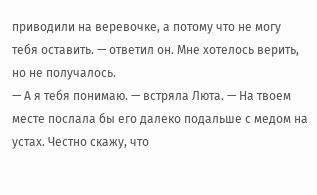приводили на веревочке, а потому что не могу тебя оставить. — ответил он. Мне хотелось верить, но не получалось.
— А я тебя понимаю. — встряла Люта. — На твоем месте послала бы его далеко подальше с медом на устах. Честно скажу, что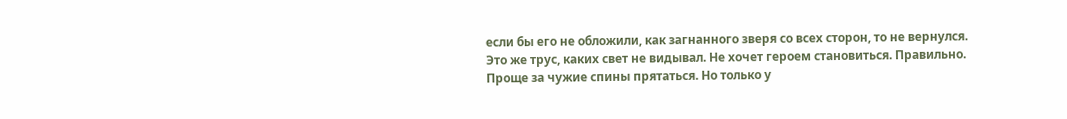если бы его не обложили, как загнанного зверя со всех сторон, то не вернулся. Это же трус, каких свет не видывал. Не хочет героем становиться. Правильно. Проще за чужие спины прятаться. Но только у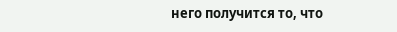него получится то, что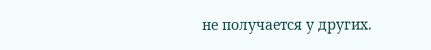не получается у других.